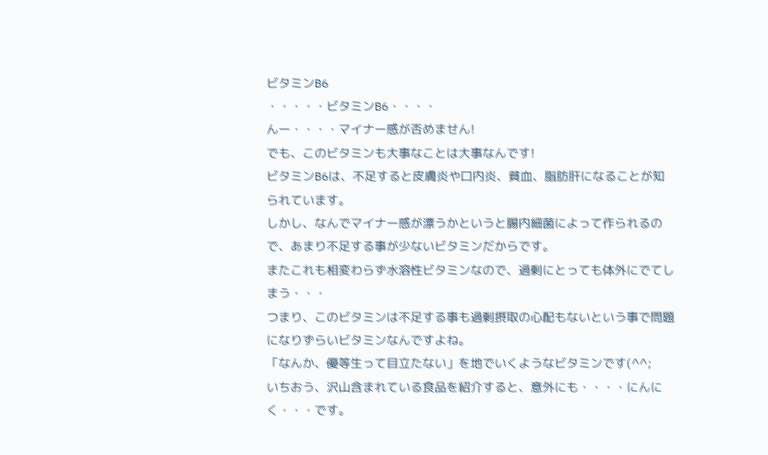ビタミンB6
・・・・・ビタミンB6・・・・
んー・・・・マイナー感が否めません!
でも、このビタミンも大事なことは大事なんです!
ビタミンB6は、不足すると皮膚炎や口内炎、貧血、脂肪肝になることが知られています。
しかし、なんでマイナー感が漂うかというと腸内細菌によって作られるので、あまり不足する事が少ないビタミンだからです。
またこれも相変わらず水溶性ビタミンなので、過剰にとっても体外にでてしまう・・・
つまり、このビタミンは不足する事も過剰摂取の心配もないという事で問題になりずらいビタミンなんですよね。
「なんか、優等生って目立たない」を地でいくようなビタミンです(^^;
いちおう、沢山含まれている食品を紹介すると、意外にも・・・・にんにく・・・です。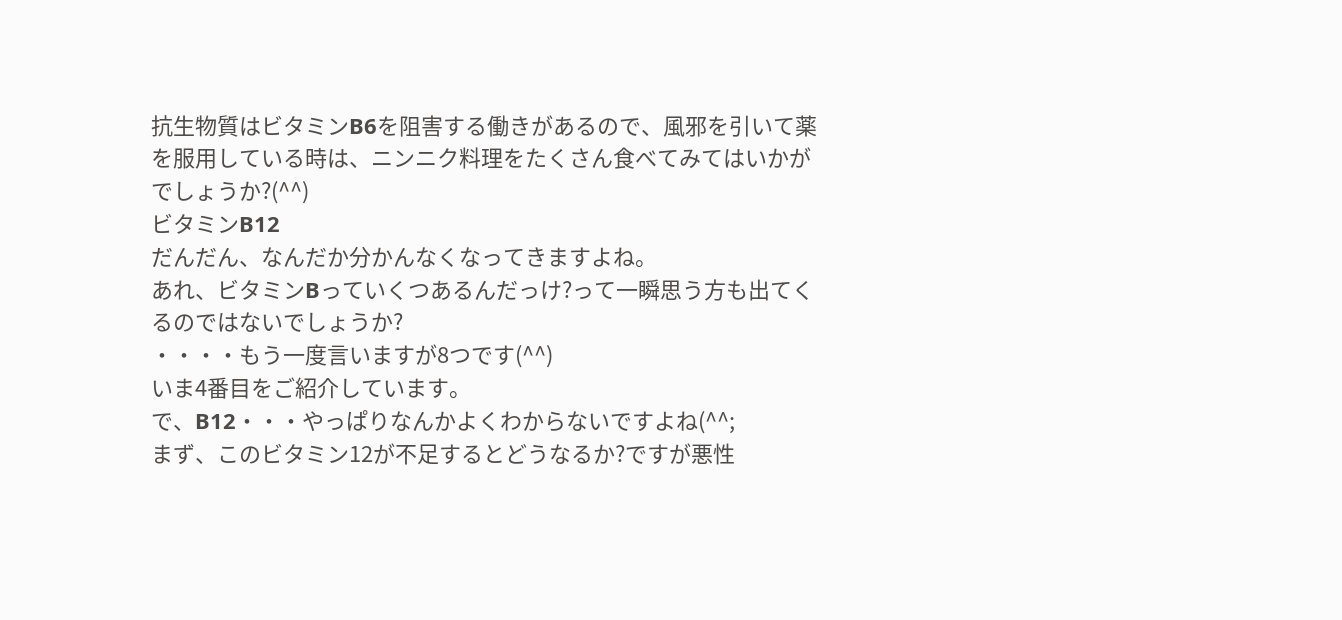抗生物質はビタミンB6を阻害する働きがあるので、風邪を引いて薬を服用している時は、ニンニク料理をたくさん食べてみてはいかがでしょうか?(^^)
ビタミンB12
だんだん、なんだか分かんなくなってきますよね。
あれ、ビタミンBっていくつあるんだっけ?って一瞬思う方も出てくるのではないでしょうか?
・・・・もう一度言いますが8つです(^^)
いま4番目をご紹介しています。
で、B12・・・やっぱりなんかよくわからないですよね(^^;
まず、このビタミン12が不足するとどうなるか?ですが悪性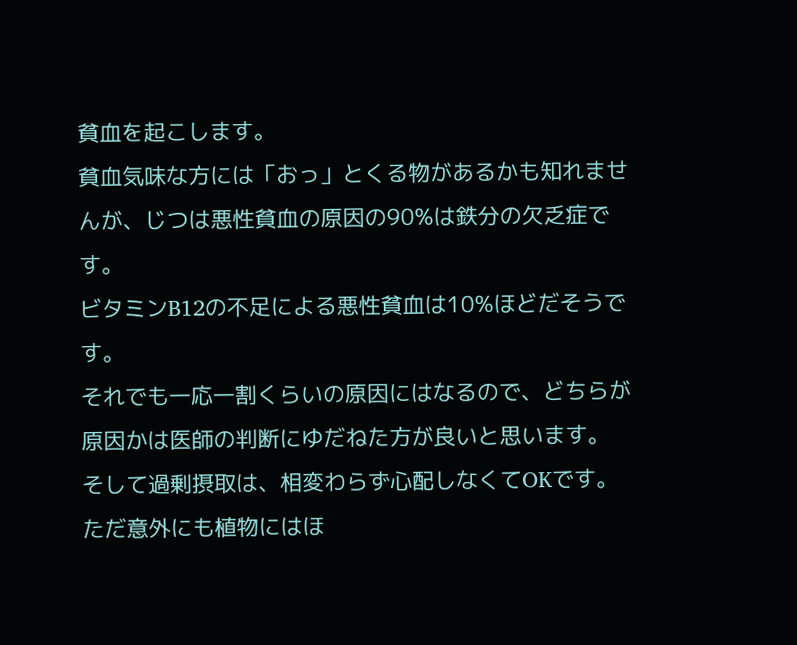貧血を起こします。
貧血気味な方には「おっ」とくる物があるかも知れませんが、じつは悪性貧血の原因の90%は鉄分の欠乏症です。
ビタミンB12の不足による悪性貧血は10%ほどだそうです。
それでも一応一割くらいの原因にはなるので、どちらが原因かは医師の判断にゆだねた方が良いと思います。
そして過剰摂取は、相変わらず心配しなくてOKです。
ただ意外にも植物にはほ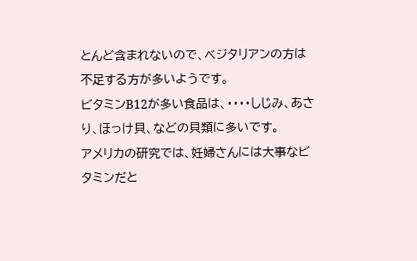とんど含まれないので、ベジタリアンの方は不足する方が多いようです。
ビタミンB12が多い食品は、・・・・しじみ、あさり、ほっけ貝、などの貝類に多いです。
アメリカの研究では、妊婦さんには大事なビタミンだと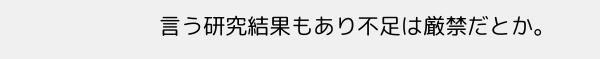言う研究結果もあり不足は厳禁だとか。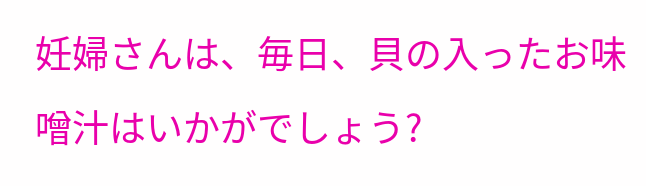妊婦さんは、毎日、貝の入ったお味噌汁はいかがでしょう?